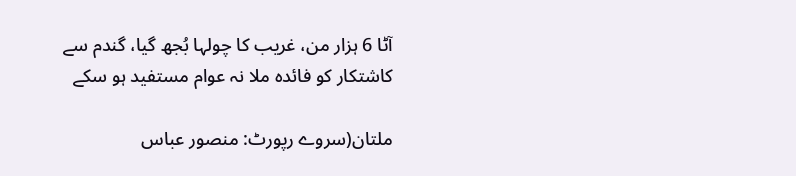آٹا 6 ہزار من، غریب کا چولہا بُجھ گیا، گندم سے کاشتکار کو فائدہ ملا نہ عوام مستفید ہو سکے

ملتان(سروے رپورٹ: منصور عباس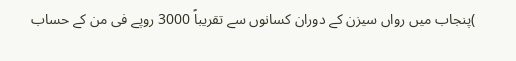)پنجاب میں رواں سیزن کے دوران کسانوں سے تقریباً 3000 روپے فی من کے حساب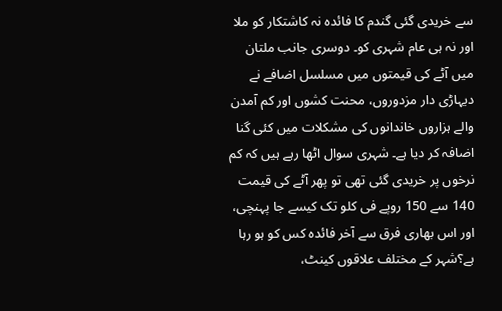سے خریدی گئی گندم کا فائدہ نہ کاشتکار کو ملا اور نہ ہی عام شہری کو۔ دوسری جانب ملتان میں آٹے کی قیمتوں میں مسلسل اضافے نے دیہاڑی دار مزدوروں، محنت کشوں اور کم آمدن والے ہزاروں خاندانوں کی مشکلات میں کئی گنا اضافہ کر دیا ہے۔ شہری سوال اٹھا رہے ہیں کہ کم نرخوں پر خریدی گئی تھی تو پھر آٹے کی قیمت 140 سے 150 روپے فی کلو تک کیسے جا پہنچی، اور اس بھاری فرق سے آخر فائدہ کس کو ہو رہا ہے؟شہر کے مختلف علاقوں کینٹ،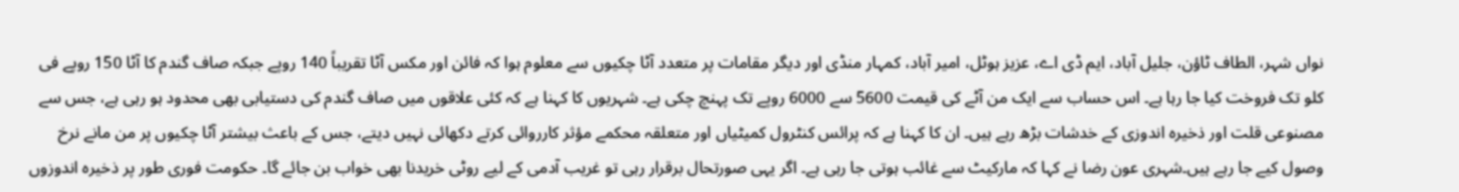نواں شہر، الطاف ٹاؤن، جلیل آباد، ایم ڈی اے، عزیز ہوٹل، امیر آباد، کمہار منڈی اور دیگر مقامات پر متعدد آٹا چکیوں سے معلوم ہوا کہ فائن اور مکس آٹا تقریباً 140 روپے جبکہ صاف گندم کا آٹا 150 روپے فی کلو تک فروخت کیا جا رہا ہے۔ اس حساب سے ایک من آٹے کی قیمت 5600 سے 6000 روپے تک پہنچ چکی ہے۔ شہریوں کا کہنا ہے کہ کئی علاقوں میں صاف گندم کی دستیابی بھی محدود ہو رہی ہے، جس سے مصنوعی قلت اور ذخیرہ اندوزی کے خدشات بڑھ رہے ہیں۔ ان کا کہنا ہے کہ پرائس کنٹرول کمیٹیاں اور متعلقہ محکمے مؤثر کارروائی کرتے دکھائی نہیں دیتے، جس کے باعث بیشتر آٹا چکیوں پر من مانے نرخ وصول کیے جا رہے ہیں۔شہری عون رضا نے کہا کہ مارکیٹ سے غائب ہوتی جا رہی ہے۔ اگر یہی صورتحال برقرار رہی تو غریب آدمی کے لیے روٹی خریدنا بھی خواب بن جائے گا۔ حکومت فوری طور پر ذخیرہ اندوزوں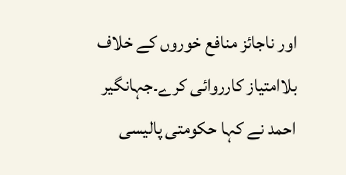اور ناجائز منافع خوروں کے خلاف بلاامتیاز کارروائی کرے۔جہانگیر احمد نے کہا حکومتی پالیسی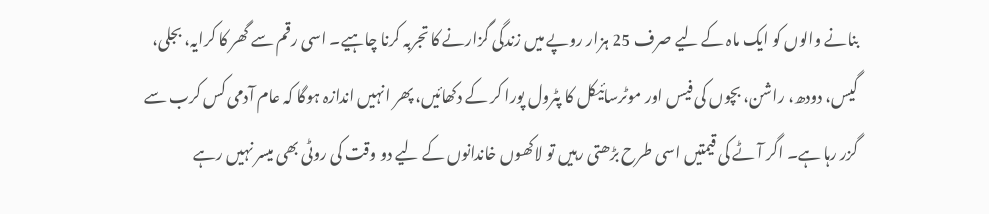بنانے والوں کو ایک ماہ کے لیے صرف 25 ہزار روپے میں زندگی گزارنے کا تجربہ کرنا چاہیے۔ اسی رقم سے گھر کا کرایہ، بجلی، گیس، دودھ، راشن، بچوں کی فیس اور موٹرسائیکل کا پٹرول پورا کر کے دکھائیں، پھر انہیں اندازہ ہوگا کہ عام آدمی کس کرب سے گزر رہا ہے۔ اگر آٹے کی قیمتیں اسی طرح بڑھتی رہیں تو لاکھوں خاندانوں کے لیے دو وقت کی روٹی بھی میسر نہیں رہے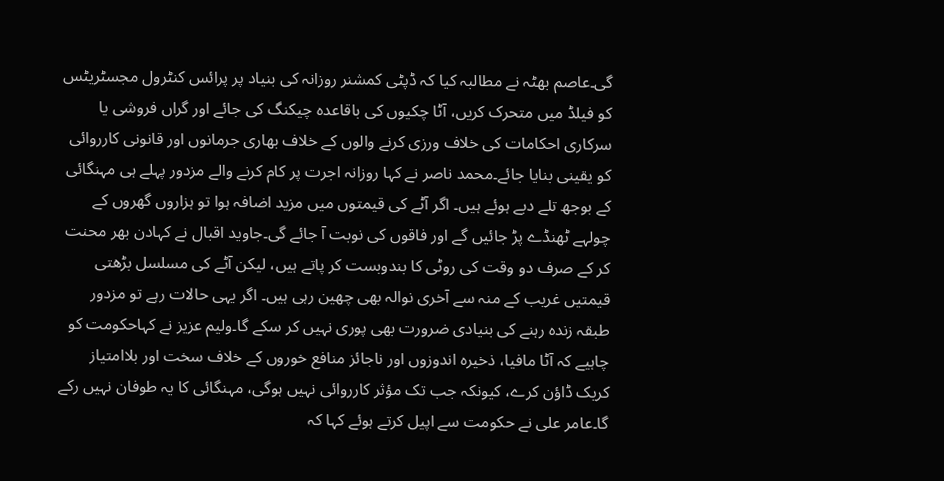گی۔عاصم بھٹہ نے مطالبہ کیا کہ ڈپٹی کمشنر روزانہ کی بنیاد پر پرائس کنٹرول مجسٹریٹس کو فیلڈ میں متحرک کریں، آٹا چکیوں کی باقاعدہ چیکنگ کی جائے اور گراں فروشی یا سرکاری احکامات کی خلاف ورزی کرنے والوں کے خلاف بھاری جرمانوں اور قانونی کارروائی کو یقینی بنایا جائے۔محمد ناصر نے کہا روزانہ اجرت پر کام کرنے والے مزدور پہلے ہی مہنگائی کے بوجھ تلے دبے ہوئے ہیں۔ اگر آٹے کی قیمتوں میں مزید اضافہ ہوا تو ہزاروں گھروں کے چولہے ٹھنڈے پڑ جائیں گے اور فاقوں کی نوبت آ جائے گی۔جاوید اقبال نے کہادن بھر محنت کر کے صرف دو وقت کی روٹی کا بندوبست کر پاتے ہیں، لیکن آٹے کی مسلسل بڑھتی قیمتیں غریب کے منہ سے آخری نوالہ بھی چھین رہی ہیں۔ اگر یہی حالات رہے تو مزدور طبقہ زندہ رہنے کی بنیادی ضرورت بھی پوری نہیں کر سکے گا۔ولیم عزیز نے کہاحکومت کو چاہیے کہ آٹا مافیا، ذخیرہ اندوزوں اور ناجائز منافع خوروں کے خلاف سخت اور بلاامتیاز کریک ڈاؤن کرے، کیونکہ جب تک مؤثر کارروائی نہیں ہوگی، مہنگائی کا یہ طوفان نہیں رکے گا۔عامر علی نے حکومت سے اپیل کرتے ہوئے کہا کہ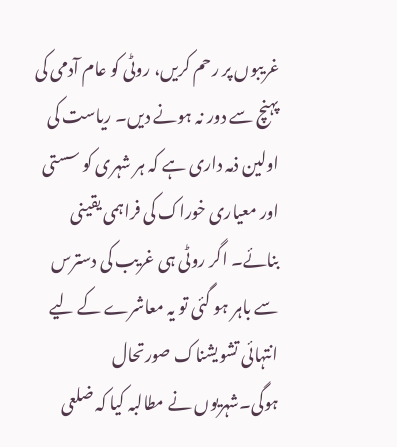غریبوں پر رحم کریں، روٹی کو عام آدمی کی پہنچ سے دور نہ ہونے دیں۔ ریاست کی اولین ذمہ داری ہے کہ ہر شہری کو سستی اور معیاری خوراک کی فراہمی یقینی بنائے۔ اگر روٹی ہی غریب کی دسترس سے باہر ہو گئی تو یہ معاشرے کے لیے انتہائی تشویشناک صورتحال ہوگی۔شہریوں نے مطالبہ کیا کہ ضلعی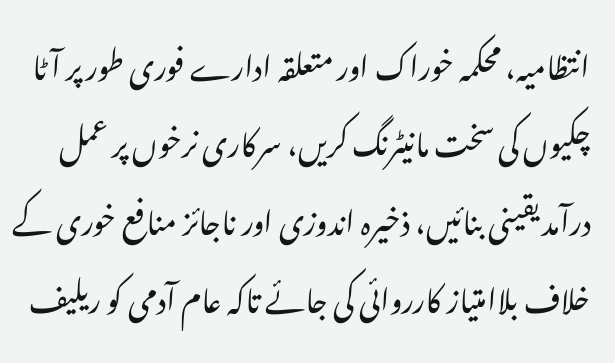انتظامیہ، محکمہ خوراک اور متعلقہ ادارے فوری طور پر آٹا چکیوں کی سخت مانیٹرنگ کریں، سرکاری نرخوں پر عمل درآمد یقینی بنائیں، ذخیرہ اندوزی اور ناجائز منافع خوری کے خلاف بلاامتیاز کارروائی کی جائے تاکہ عام آدمی کو ریلیف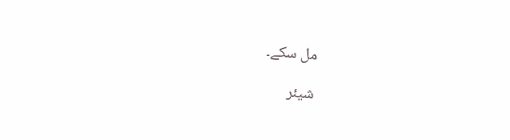مل سکے۔

شیئر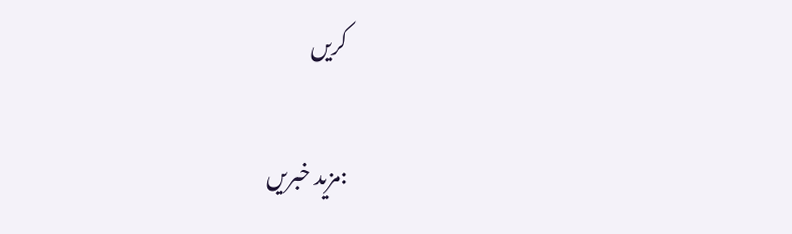کریں

:مزید خبریں